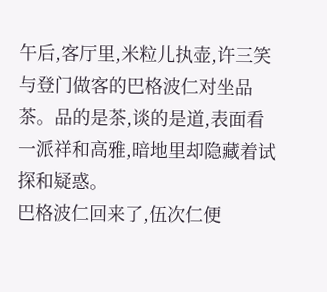午后,客厅里,米粒儿执壶,许三笑与登门做客的巴格波仁对坐品茶。品的是茶,谈的是道,表面看一派祥和高雅,暗地里却隐藏着试探和疑惑。
巴格波仁回来了,伍次仁便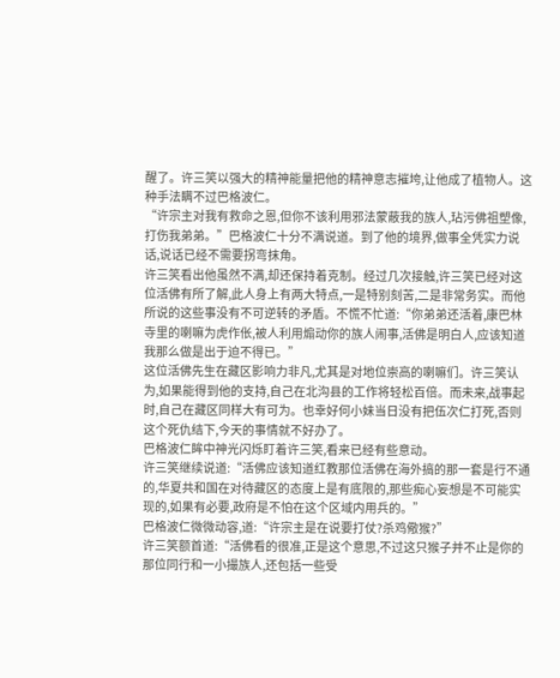醒了。许三笑以强大的精神能量把他的精神意志摧垮,让他成了植物人。这种手法瞒不过巴格波仁。
“许宗主对我有救命之恩,但你不该利用邪法蒙蔽我的族人,玷污佛祖塑像,打伤我弟弟。”巴格波仁十分不满说道。到了他的境界,做事全凭实力说话,说话已经不需要拐弯抹角。
许三笑看出他虽然不满,却还保持着克制。经过几次接触,许三笑已经对这位活佛有所了解,此人身上有两大特点,一是特别刻苦,二是非常务实。而他所说的这些事没有不可逆转的矛盾。不慌不忙道:“你弟弟还活着,康巴林寺里的喇嘛为虎作伥,被人利用煽动你的族人闹事,活佛是明白人,应该知道我那么做是出于迫不得已。”
这位活佛先生在藏区影响力非凡,尤其是对地位崇高的喇嘛们。许三笑认为,如果能得到他的支持,自己在北沟县的工作将轻松百倍。而未来,战事起时,自己在藏区同样大有可为。也幸好何小妹当日没有把伍次仁打死,否则这个死仇结下,今天的事情就不好办了。
巴格波仁眸中神光闪烁盯着许三笑,看来已经有些意动。
许三笑继续说道:“活佛应该知道红教那位活佛在海外搞的那一套是行不通的,华夏共和国在对待藏区的态度上是有底限的,那些痴心妄想是不可能实现的,如果有必要,政府是不怕在这个区域内用兵的。”
巴格波仁微微动容,道:“许宗主是在说要打仗?杀鸡儆猴?”
许三笑额首道:“活佛看的很准,正是这个意思,不过这只猴子并不止是你的那位同行和一小撮族人,还包括一些受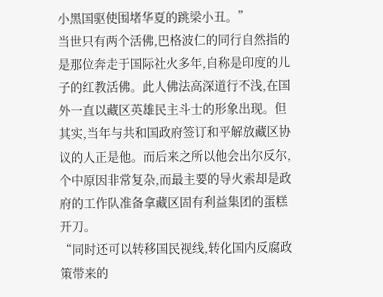小黑国驱使围堵华夏的跳梁小丑。”
当世只有两个活佛,巴格波仁的同行自然指的是那位奔走于国际社火多年,自称是印度的儿子的红教活佛。此人佛法高深道行不浅,在国外一直以藏区英雄民主斗士的形象出现。但其实,当年与共和国政府签订和平解放藏区协议的人正是他。而后来之所以他会出尔反尔,个中原因非常复杂,而最主要的导火索却是政府的工作队准备拿藏区固有利益集团的蛋糕开刀。
“同时还可以转移国民视线,转化国内反腐政策带来的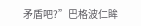矛盾吧?”巴格波仁眸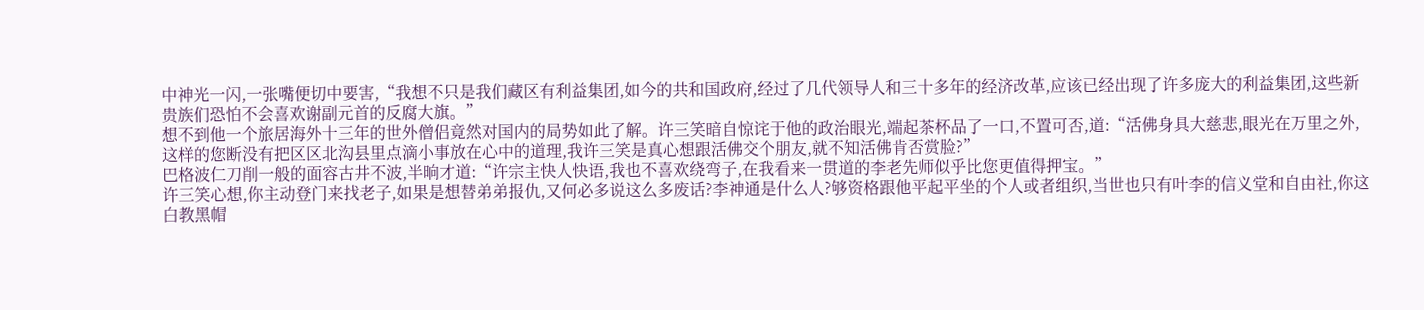中神光一闪,一张嘴便切中要害,“我想不只是我们藏区有利益集团,如今的共和国政府,经过了几代领导人和三十多年的经济改革,应该已经出现了许多庞大的利益集团,这些新贵族们恐怕不会喜欢谢副元首的反腐大旗。”
想不到他一个旅居海外十三年的世外僧侣竟然对国内的局势如此了解。许三笑暗自惊诧于他的政治眼光,端起茶杯品了一口,不置可否,道:“活佛身具大慈悲,眼光在万里之外,这样的您断没有把区区北沟县里点滴小事放在心中的道理,我许三笑是真心想跟活佛交个朋友,就不知活佛肯否赏脸?”
巴格波仁刀削一般的面容古井不波,半晌才道:“许宗主快人快语,我也不喜欢绕弯子,在我看来一贯道的李老先师似乎比您更值得押宝。”
许三笑心想,你主动登门来找老子,如果是想替弟弟报仇,又何必多说这么多废话?李神通是什么人?够资格跟他平起平坐的个人或者组织,当世也只有叶李的信义堂和自由社,你这白教黑帽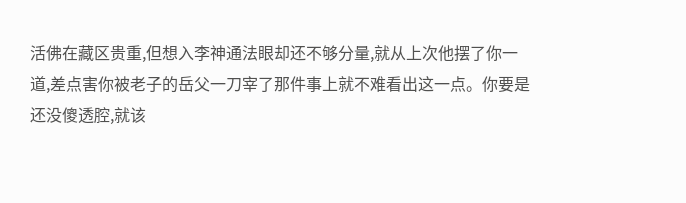活佛在藏区贵重,但想入李神通法眼却还不够分量,就从上次他摆了你一道,差点害你被老子的岳父一刀宰了那件事上就不难看出这一点。你要是还没傻透腔,就该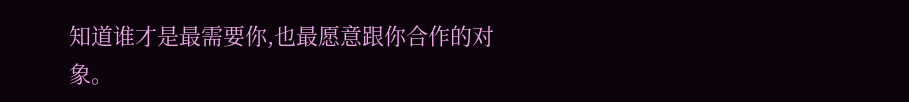知道谁才是最需要你,也最愿意跟你合作的对象。